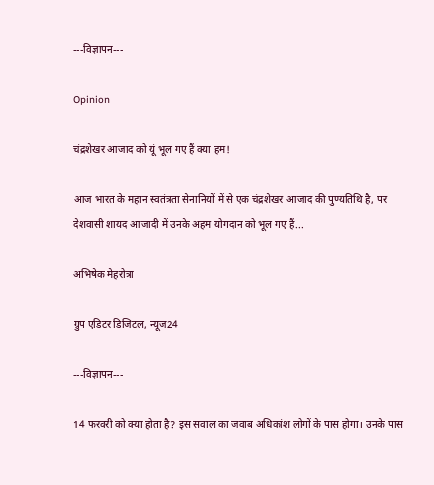---विज्ञापन---

Opinion

चंद्रशेखर आजाद को यूं भूल गए हैं क्या हम!

आज भारत के महान स्वतंत्रता सेनानियों में से एक चंद्रशेखर आजाद की पुण्यतिथि है, पर देशवासी शायद आजादी में उनके अहम योगदान को भूल गए हैं...

अभिषेक मेहरोत्रा

ग्रुप एडिटर डिजिटल, न्यूज24

---विज्ञापन---

14 फरवरी को क्या होता है? इस सवाल का जवाब अधिकांश लोगों के पास होगा। उनके पास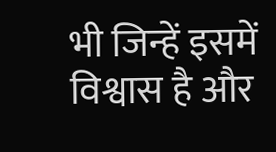भी जिन्हें इसमें विश्वास है और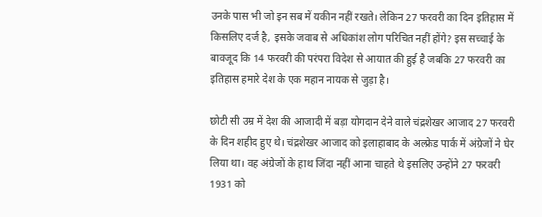उनके पास भी जो इन सब में यकीन नहीं रखते। लेकिन 27 फरवरी का दिन इतिहास में किसलिए दर्ज है, इसके जवाब से अधिकांश लोग परिचित नहीं होंगे? इस सच्चाई के बावजूद कि 14 फरवरी की परंपरा विदेश से आयात की हुई है जबकि 27 फरवरी का इतिहास हमारे देश के एक महान नायक से जुड़ा है।

छोटी सी उम्र में देश की आजादी में बड़ा योगदान देने वाले चंद्रशेखर आजाद 27 फरवरी के दिन शहीद हुए थे। चंद्रशेखर आजाद को इलाहाबाद के अल्फ्रेड पार्क में अंग्रेजों ने घेर लिया था। वह अंग्रेजों के हाथ जिंदा नहीं आना चाहते थे इसलिए उन्होंने 27 फरवरी 1931 को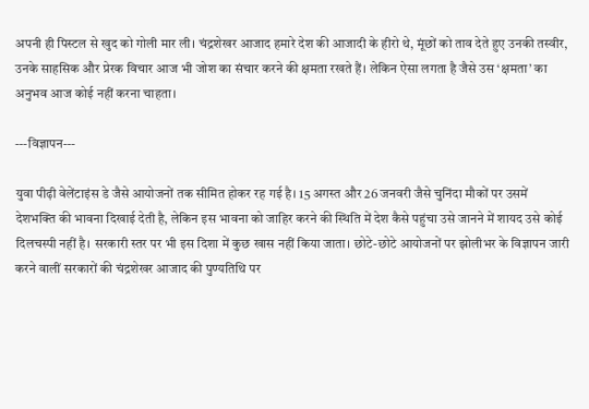अपनी ही पिस्टल से खुद को गोली मार ली। चंद्रशेखर आजाद हमारे देश की आजादी के हीरो थे, मूंछों को ताव देते हुए उनकी तस्वीर, उनके साहसिक और प्रेरक विचार आज भी जोश का संचार करने की क्षमता रखते हैं। लेकिन ऐसा लगता है जैसे उस ‘क्षमता’ का अनुभव आज कोई नहीं करना चाहता।

---विज्ञापन---

युवा पीढ़ी वेलेंटाइंस डे जैसे आयोजनों तक सीमित होकर रह गई है। 15 अगस्त और 26 जनवरी जैसे चुनिंदा मौकों पर उसमें देशभक्ति की भावना दिखाई देती है, लेकिन इस भावना को जाहिर करने की स्थिति में देश कैसे पहुंचा उसे जानने में शायद उसे कोई दिलचस्पी नहीं है। सरकारी स्तर पर भी इस दिशा में कुछ खास नहीं किया जाता। छोटे-छोटे आयोजनों पर झोलीभर के विज्ञापन जारी करने वालीं सरकारों की चंद्रशेखर आजाद की पुण्यतिथि पर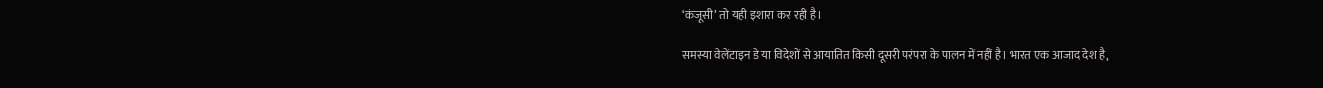‘कंजूसी’ तो यही इशारा कर रही है।

समस्या वेलेंटाइन डे या विदेशों से आयातित किसी दूसरी परंपरा के पालन में नहीं है। भारत एक आजाद देश है,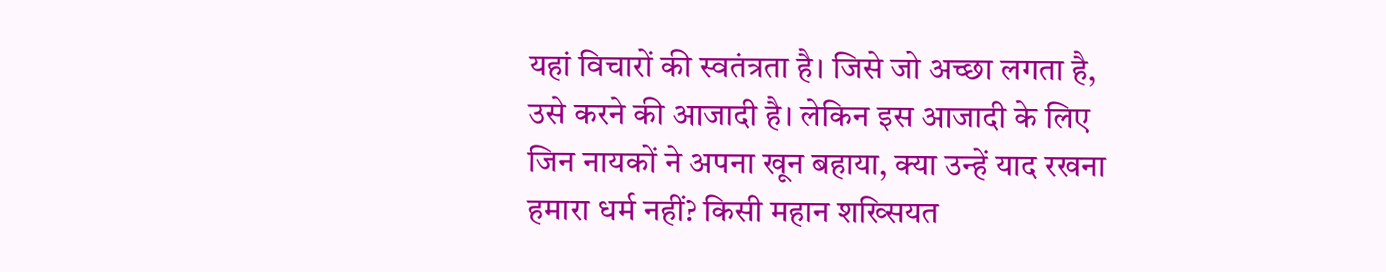यहां विचारों की स्वतंत्रता है। जिसे जो अच्छा लगता है, उसे करने की आजादी है। लेकिन इस आजादी के लिए जिन नायकों ने अपना खून बहाया, क्या उन्हें याद रखना हमारा धर्म नहीं? किसी महान शख्सियत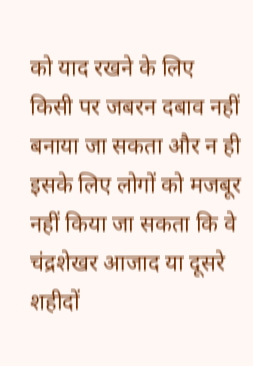को याद रखने के लिए किसी पर जबरन दबाव नहीं बनाया जा सकता और न ही इसके लिए लोगों को मजबूर नहीं किया जा सकता कि वे चंद्रशेखर आजाद या दूसरे शहीदों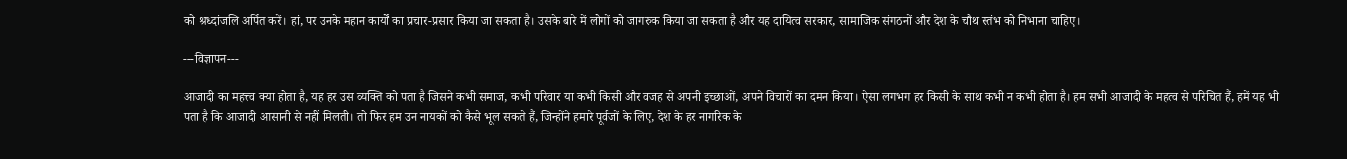को श्रध्दांजलि अर्पित करें। हां, पर उनके महान कार्यों का प्रचार-प्रसार किया जा सकता है। उसके बारे में लोगों को जागरुक किया जा सकता है और यह दायित्व सरकार, सामाजिक संगठनों और देश के चौथ स्तंभ को निभाना चाहिए।

---विज्ञापन---

आजादी का महत्त्व क्या होता है, यह हर उस व्यक्ति को पता है जिसने कभी समाज, कभी परिवार या कभी किसी और वजह से अपनी इच्छाओं, अपने विचारों का दमन किया। ऐसा लगभग हर किसी के साथ कभी न कभी होता है। हम सभी आजादी के महत्व से परिचित हैं, हमें यह भी पता है कि आजादी आसानी से नहीं मिलती। तो फिर हम उन नायकों को कैसे भूल सकते हैं, जिन्होंने हमारे पूर्वजों के लिए, देश के हर नागरिक के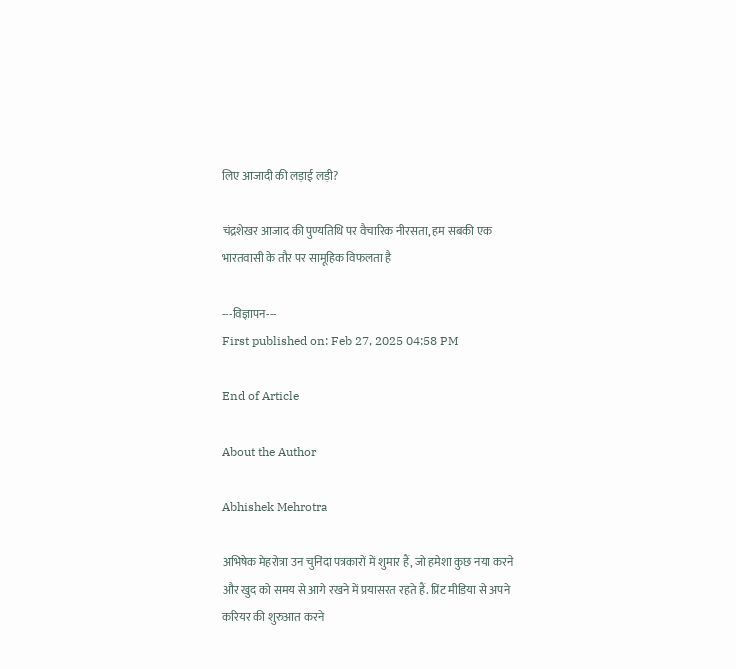लिए आजादी की लड़ाई लड़ी?

चंद्रशेखर आजाद की पुण्यतिथि पर वैचारिक नीरसता, हम सबकी एक भारतवासी के तौर पर सामूहिक विफलता है

---विज्ञापन---
First published on: Feb 27, 2025 04:58 PM

End of Article

About the Author

Abhishek Mehrotra

अभिषेक मेहरोत्रा उन चुनिंदा पत्रकारों में शुमार हैं, जो हमेशा कुछ नया करने और खुद को समय से आगे रखने में प्रयासरत रहते हैं. प्रिंट मीडिया से अपने करियर की शुरुआत करने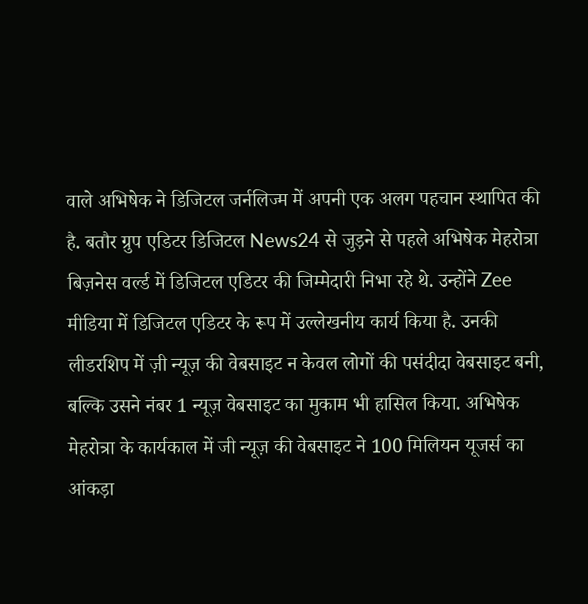वाले अभिषेक ने डिजिटल जर्नलिज्म में अपनी एक अलग पहचान स्थापित की है. बतौर ग्रुप एडिटर डिजिटल News24 से जुड़ने से पहले अभिषेक मेहरोत्रा बिज़नेस वर्ल्ड में डिजिटल एडिटर की जिम्मेदारी निभा रहे थे. उन्होंने Zee मीडिया में डिजिटल एडिटर के रूप में उल्लेखनीय कार्य किया है. उनकी लीडरशिप में ज़ी न्यूज़ की वेबसाइट न केवल लोगों की पसंदीदा वेबसाइट बनी, बल्कि उसने नंबर 1 न्यूज़ वेबसाइट का मुकाम भी हासिल किया. अभिषेक मेहरोत्रा के कार्यकाल में जी न्यूज़ की वेबसाइट ने 100 मिलियन यूजर्स का आंकड़ा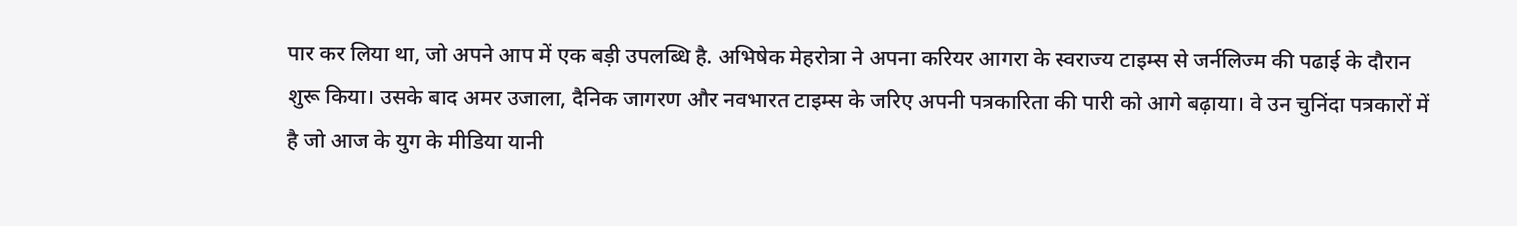पार कर लिया था, जो अपने आप में एक बड़ी उपलब्धि है. अभिषेक मेहरोत्रा ने अपना करियर आगरा के स्वराज्य टाइम्स से जर्नलिज्म की पढाई के दौरान शुरू किया। उसके बाद अमर उजाला, दैनिक जागरण और नवभारत टाइम्स के जरिए अपनी पत्रकारिता की पारी को आगे बढ़ाया। वे उन चुनिंदा पत्रकारों में है जो आज के युग के मीडिया यानी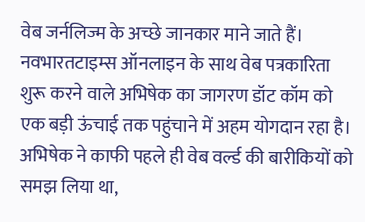वेब जर्नलिज्म के अच्छे जानकार माने जाते हैं। नवभारतटाइम्स ऑनलाइन के साथ वेब पत्रकारिता शुरू करने वाले अभिषेक का जागरण डॉट कॉम को एक बड़ी ऊंचाई तक पहुंचाने में अहम योगदान रहा है। अभिषेक ने काफी पहले ही वेब वर्ल्ड की बारीकियों को समझ लिया था,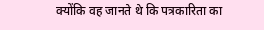क्योंकि वह जानते थे कि पत्रकारिता का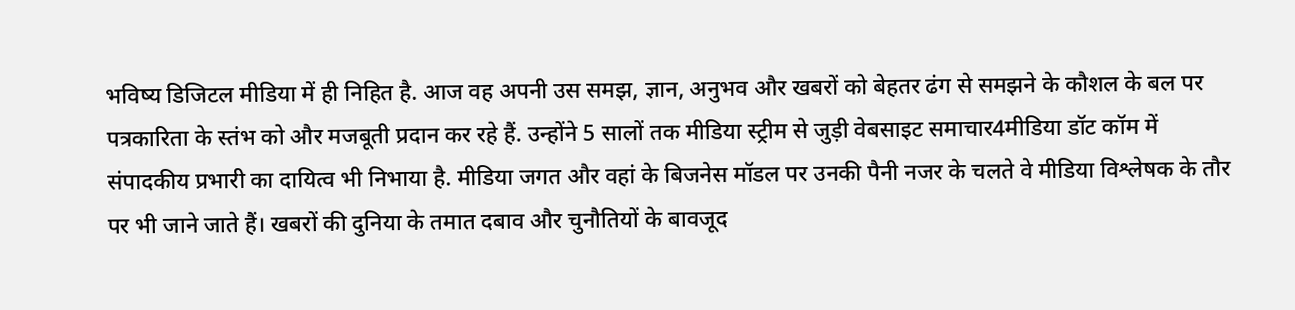भविष्य डिजिटल मीडिया में ही निहित है. आज वह अपनी उस समझ, ज्ञान, अनुभव और खबरों को बेहतर ढंग से समझने के कौशल के बल पर पत्रकारिता के स्तंभ को और मजबूती प्रदान कर रहे हैं. उन्होंने 5 सालों तक मीडिया स्ट्रीम से जुड़ी वेबसाइट समाचार4मीडिया डॉट कॉम में संपादकीय प्रभारी का दायित्व भी निभाया है. मीडिया जगत और वहां के बिजनेस मॉडल पर उनकी पैनी नजर के चलते वे मीडिया विश्लेषक के तौर पर भी जाने जाते हैं। खबरों की दुनिया के तमात दबाव और चुनौतियों के बावजूद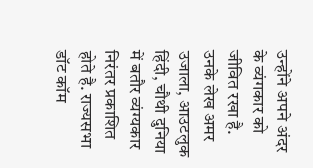उन्होंने अपने अंदर के व्यंगकार को जीवित रखा है. उनके लेख अमर उजाला, आउटलुक हिंदी, चौथी दुनिया में बतौर व्यंग्यकार निरंतर प्रकाशित होते है. राज्यसभा डॉट कॉम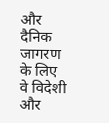और दैनिक जागरण के लिए वे विदेशी और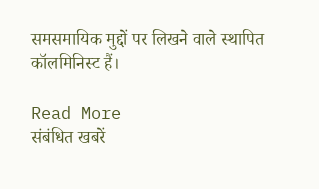समसमायिक मुद्दों पर लिखने वाले स्थापित कॉलमिनिस्ट हैं।

Read More
संबंधित खबरें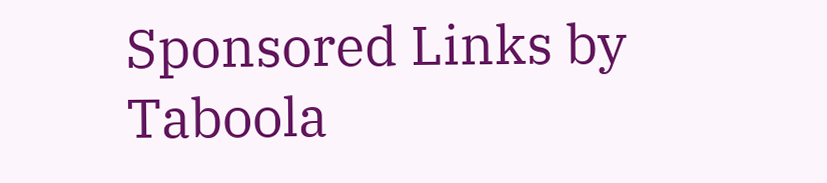Sponsored Links by Taboola